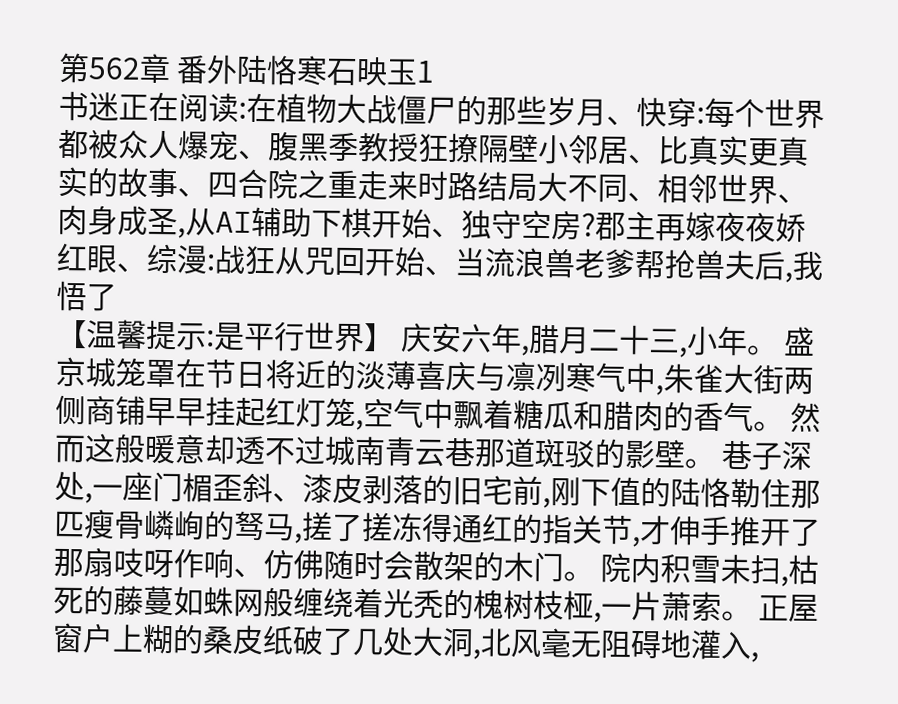第562章 番外陆恪寒石映玉1
书迷正在阅读:在植物大战僵尸的那些岁月、快穿:每个世界都被众人爆宠、腹黑季教授狂撩隔壁小邻居、比真实更真实的故事、四合院之重走来时路结局大不同、相邻世界、肉身成圣,从AI辅助下棋开始、独守空房?郡主再嫁夜夜娇红眼、综漫:战狂从咒回开始、当流浪兽老爹帮抢兽夫后,我悟了
【温馨提示:是平行世界】 庆安六年,腊月二十三,小年。 盛京城笼罩在节日将近的淡薄喜庆与凛冽寒气中,朱雀大街两侧商铺早早挂起红灯笼,空气中飘着糖瓜和腊肉的香气。 然而这般暖意却透不过城南青云巷那道斑驳的影壁。 巷子深处,一座门楣歪斜、漆皮剥落的旧宅前,刚下值的陆恪勒住那匹瘦骨嶙峋的驽马,搓了搓冻得通红的指关节,才伸手推开了那扇吱呀作响、仿佛随时会散架的木门。 院内积雪未扫,枯死的藤蔓如蛛网般缠绕着光秃的槐树枝桠,一片萧索。 正屋窗户上糊的桑皮纸破了几处大洞,北风毫无阻碍地灌入,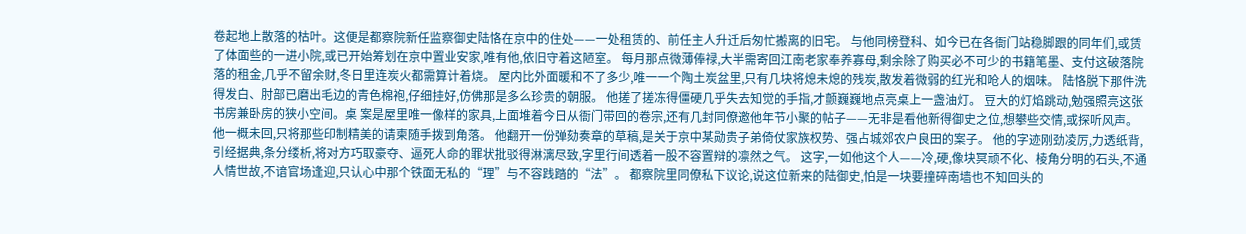卷起地上散落的枯叶。这便是都察院新任监察御史陆恪在京中的住处——一处租赁的、前任主人升迁后匆忙搬离的旧宅。 与他同榜登科、如今已在各衙门站稳脚跟的同年们,或赁了体面些的一进小院,或已开始筹划在京中置业安家,唯有他,依旧守着这陋室。 每月那点微薄俸禄,大半需寄回江南老家奉养寡母,剩余除了购买必不可少的书籍笔墨、支付这破落院落的租金,几乎不留余财,冬日里连炭火都需算计着烧。 屋内比外面暖和不了多少,唯一一个陶土炭盆里,只有几块将熄未熄的残炭,散发着微弱的红光和呛人的烟味。 陆恪脱下那件洗得发白、肘部已磨出毛边的青色棉袍,仔细挂好,仿佛那是多么珍贵的朝服。 他搓了搓冻得僵硬几乎失去知觉的手指,才颤巍巍地点亮桌上一盏油灯。 豆大的灯焰跳动,勉强照亮这张书房兼卧房的狭小空间。桌 案是屋里唯一像样的家具,上面堆着今日从衙门带回的卷宗,还有几封同僚邀他年节小聚的帖子——无非是看他新得御史之位,想攀些交情,或探听风声。 他一概未回,只将那些印制精美的请柬随手拨到角落。 他翻开一份弹劾奏章的草稿,是关于京中某勋贵子弟倚仗家族权势、强占城郊农户良田的案子。 他的字迹刚劲凌厉,力透纸背,引经据典,条分缕析,将对方巧取豪夺、逼死人命的罪状批驳得淋漓尽致,字里行间透着一股不容置辩的凛然之气。 这字,一如他这个人——冷,硬,像块冥顽不化、棱角分明的石头,不通人情世故,不谙官场逢迎,只认心中那个铁面无私的“理”与不容践踏的“法”。 都察院里同僚私下议论,说这位新来的陆御史,怕是一块要撞碎南墙也不知回头的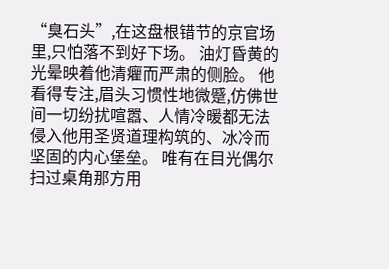“臭石头”,在这盘根错节的京官场里,只怕落不到好下场。 油灯昏黄的光晕映着他清癯而严肃的侧脸。 他看得专注,眉头习惯性地微蹙,仿佛世间一切纷扰喧嚣、人情冷暖都无法侵入他用圣贤道理构筑的、冰冷而坚固的内心堡垒。 唯有在目光偶尔扫过桌角那方用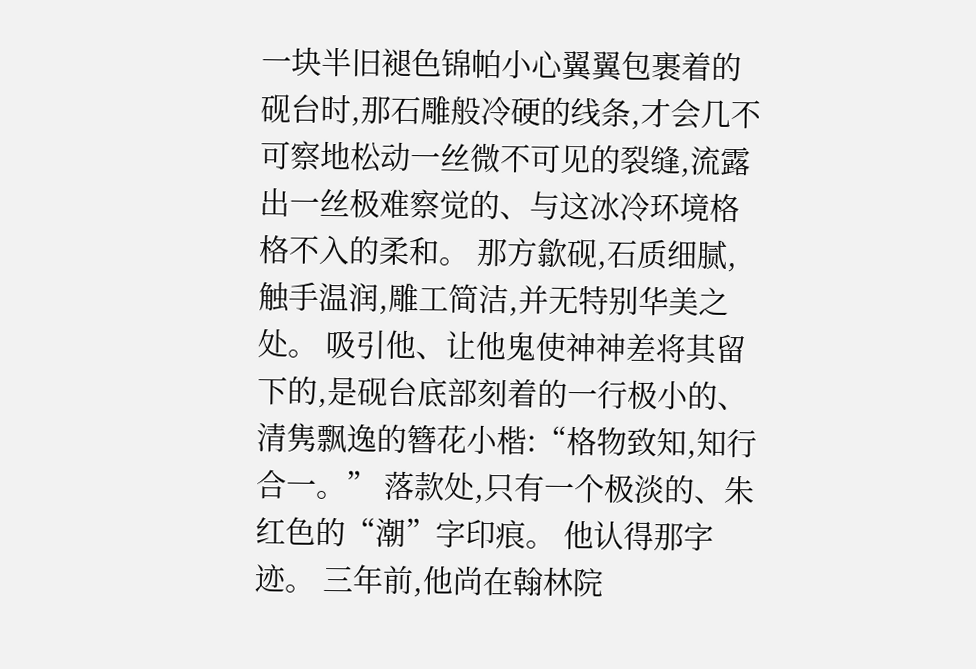一块半旧褪色锦帕小心翼翼包裹着的砚台时,那石雕般冷硬的线条,才会几不可察地松动一丝微不可见的裂缝,流露出一丝极难察觉的、与这冰冷环境格格不入的柔和。 那方歙砚,石质细腻,触手温润,雕工简洁,并无特别华美之处。 吸引他、让他鬼使神神差将其留下的,是砚台底部刻着的一行极小的、清隽飘逸的簪花小楷:“格物致知,知行合一。” 落款处,只有一个极淡的、朱红色的“潮”字印痕。 他认得那字迹。 三年前,他尚在翰林院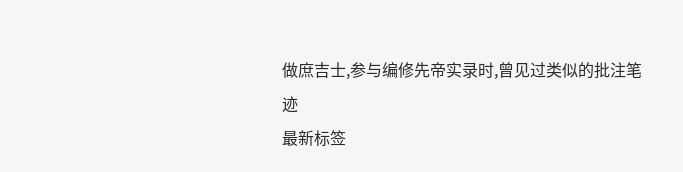做庶吉士,参与编修先帝实录时,曾见过类似的批注笔迹
最新标签